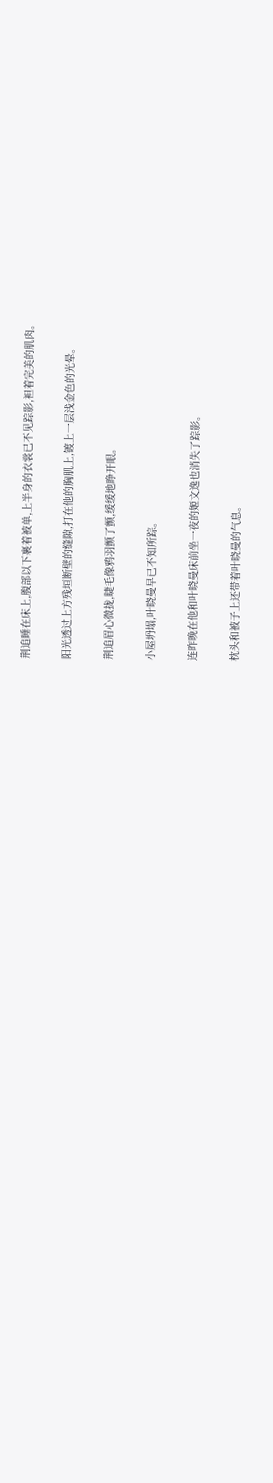荆追睡在床上,腹部以下裹着被单,上半身的衣裳已不见踪影,袒着完美的肌肉。

阳光透过上方残垣断壁的缝隙,打在他的胸肌上,镀上一层浅金色的光晕。

荆追眉心微拢,睫毛像鸦羽颤了颤,缓缓地睁开眼。

小屋坍塌,叶晓曼早已不知所踪。

连昨晚在他和叶晓曼床前坐一夜的姬文逸也消失了踪影。

枕头和被子上还带着叶晓曼的气息。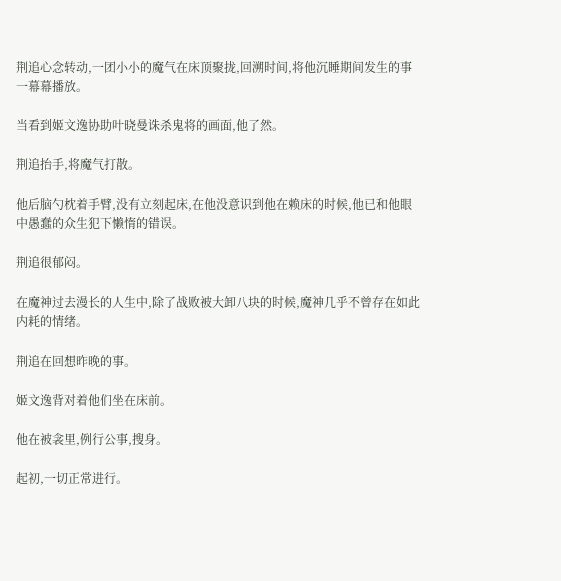荆追心念转动,一团小小的魔气在床顶聚拢,回溯时间,将他沉睡期间发生的事一幕幕播放。

当看到姬文逸协助叶晓曼诛杀鬼将的画面,他了然。

荆追抬手,将魔气打散。

他后脑勺枕着手臂,没有立刻起床,在他没意识到他在赖床的时候,他已和他眼中愚蠢的众生犯下懒惰的错误。

荆追很郁闷。

在魔神过去漫长的人生中,除了战败被大卸八块的时候,魔神几乎不曾存在如此内耗的情绪。

荆追在回想昨晚的事。

姬文逸背对着他们坐在床前。

他在被衾里,例行公事,搜身。

起初,一切正常进行。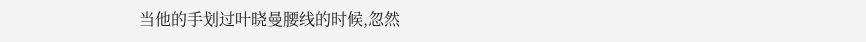当他的手划过叶晓曼腰线的时候,忽然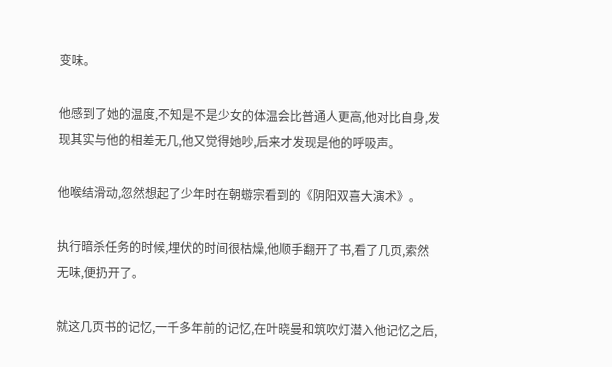变味。

他感到了她的温度,不知是不是少女的体温会比普通人更高,他对比自身,发现其实与他的相差无几,他又觉得她吵,后来才发现是他的呼吸声。

他喉结滑动,忽然想起了少年时在朝蝣宗看到的《阴阳双喜大演术》。

执行暗杀任务的时候,埋伏的时间很枯燥,他顺手翻开了书,看了几页,索然无味,便扔开了。

就这几页书的记忆,一千多年前的记忆,在叶晓曼和筑吹灯潜入他记忆之后,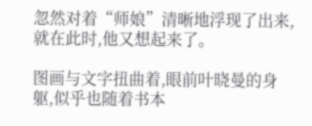忽然对着“师娘”清晰地浮现了出来,就在此时,他又想起来了。

图画与文字扭曲着,眼前叶晓曼的身躯,似乎也随着书本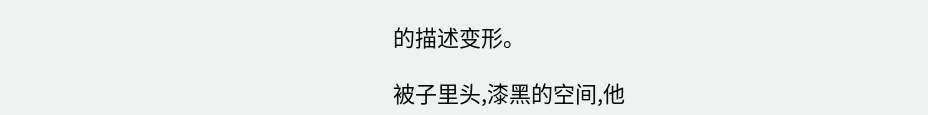的描述变形。

被子里头,漆黑的空间,他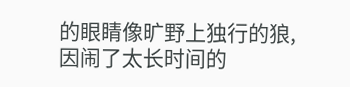的眼睛像旷野上独行的狼,因闹了太长时间的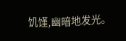饥馑,幽暗地发光。